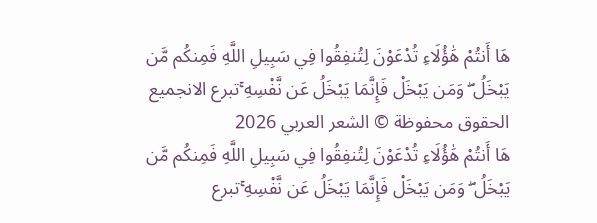هَا أَنتُمْ هَٰؤُلَاءِ تُدْعَوْنَ لِتُنفِقُوا فِي سَبِيلِ اللَّهِ فَمِنكُم مَّن يَبْخَلُ ۖ وَمَن يَبْخَلْ فَإِنَّمَا يَبْخَلُ عَن نَّفْسِهِ ۚتبرع الانجميع الحقوق محفوظة © الشعر العربي 2026
هَا أَنتُمْ هَٰؤُلَاءِ تُدْعَوْنَ لِتُنفِقُوا فِي سَبِيلِ اللَّهِ فَمِنكُم مَّن يَبْخَلُ ۖ وَمَن يَبْخَلْ فَإِنَّمَا يَبْخَلُ عَن نَّفْسِهِ ۚتبرع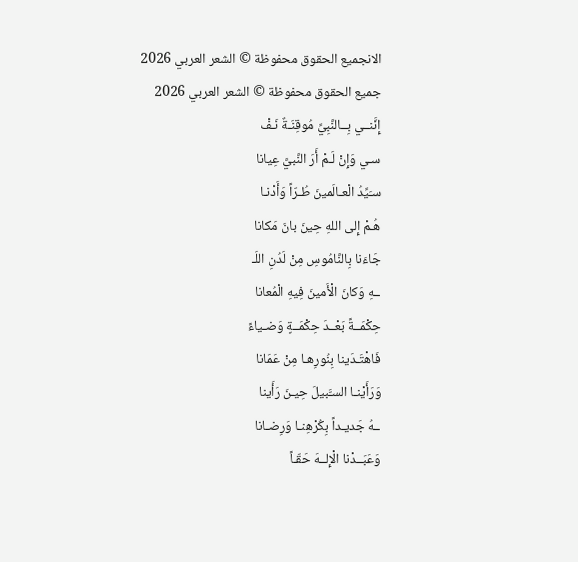الانجميع الحقوق محفوظة © الشعر العربي 2026
جميع الحقوق محفوظة © الشعر العربي 2026
إِنَّنــي بِــالنَّبِيِّ مُوقِنَـةٌ نَـفْ
سـي وَإِنْ لَـمْ أَرَ النَّبيَّ عِيانا
سـَيِّدُ الْعـالَمينَ طُـرّاً وَأَدْنـا
هُـمْ إِلى اللهِ حِينَ بانَ مَكانا
جَاءَنا بِالنَّامُوسِ مِنْ لَدُنِ اللَـ
ــهِ وَكانَ الْأَمينَ فِيهِ الْمُعانا
حِكْمَــةً بَعْــدَ حِكْمَــةٍ وَضـياءً
فَاهْتَـدَينا بِنُورِهـا مِنْ عَمَانا
وَرَأَيْنـا السـَّبيلَ حِيـنَ رَأَينا
ــهُ جَديـداً بِكُرْهِنـا وَرِضـانا
وَعَبَــدْنا الْإِلــهَ حَقّـاً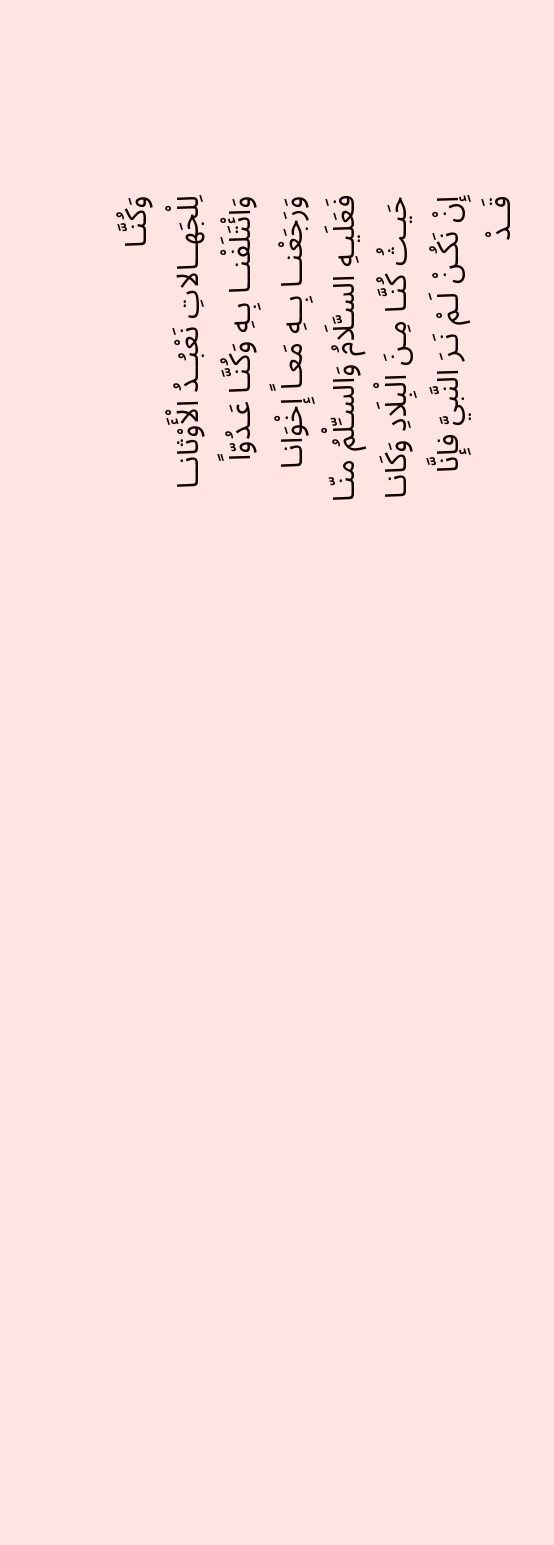وَكُنَّـا
لِلْجَهــالاتِ نَعْبُــدُ الْأَوْثانــا
وَائْتَلَفْنــا بِـهِ وَكُنَّـا عَـدُوّاً
وَرَجَعْنــا بِــهِ مَعـاً إِخْوَانـا
فَعَلَيـهِ السـَّلَامُ وَالسـِّلْمُ منّـا
حَيـثُ كُنَّـا مِـنَ الْبِلَادِ وَكَانـا
إِنْ نَكُـنْ لَـمْ نَـرَ النَّبيَّ فإِنَّا
قَــدْ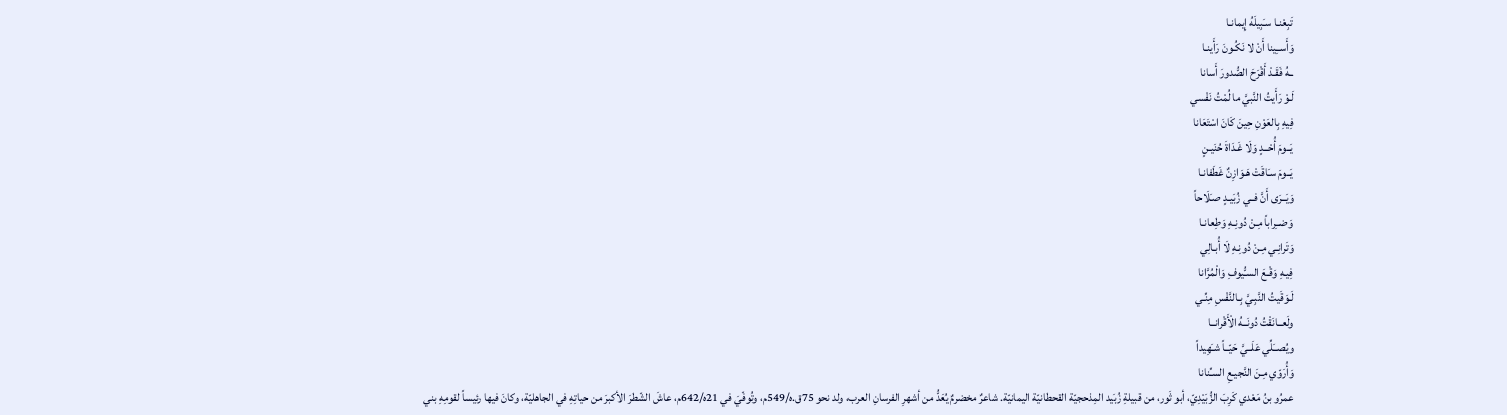تَبِعْنـا سـَبِيلَهُ إِيمانـا
وَأَســِينا أَنْ لا نَكُـونَ رَأَينـا
ــهُ فَقَـدْ أَقْرَحَ الصُّدورَ أَسانا
لَـوْ رَأَيتُ النَّبيَّ ما لُمْتُ نَفْسي
فِيهِ بِالعَوْنِ حِينَ كَانَ اسْتَعَانا
يَــومَ أُحْــدٍ وَلَا غَـدَاةَ حُنَيـنٍ
يَــومَ سـَاقَتْ هَـوَازِنٌ غَطَفانـا
وَيَــرَى أَنَّ فــي زُبَيـدٍ صـَلَاحاً
وَضــِراباً مِـنْ دُونِـهِ وَطِعانـا
وَتَرانِـي مِـنْ دُونِـهِ لَا أُبـالِي
فِيـهِ وَقْـعَ السـُّيوفِ وَالْمُرَّانا
لَـوَقَيتُ النَّبِـيَّ بِـالنَّفْسِ مِنِّـي
ولَعــانَقْتُ دُونَــهُ الْأَقْرانــا
ويُصــَلِّي عَلَــيَّ حَيّــاً شـَهِيداً
وَأُرَوّي مِـنَ النَّجيـعِ السـِّنانا
عمرُو بنُ مَعْدي كَرِبَ الزُّبَيْدِيّ، أبو ثَور، من قبيلةِ زُبَيد المِذحجيّة القحطانيّة اليمانيّة. شاعرٌ مخضرمٌ يُعَدُّ من أشهرِ الفرسانِ العرب، ولد نحو 75ق.ه/549م، وتُوفّيَ في 21ه/642م، عاشَ الشّطرَ الأكبرَ من حياتِهِ في الجاهليّة، وكانَ فيها رئيساً لقومِهِ بني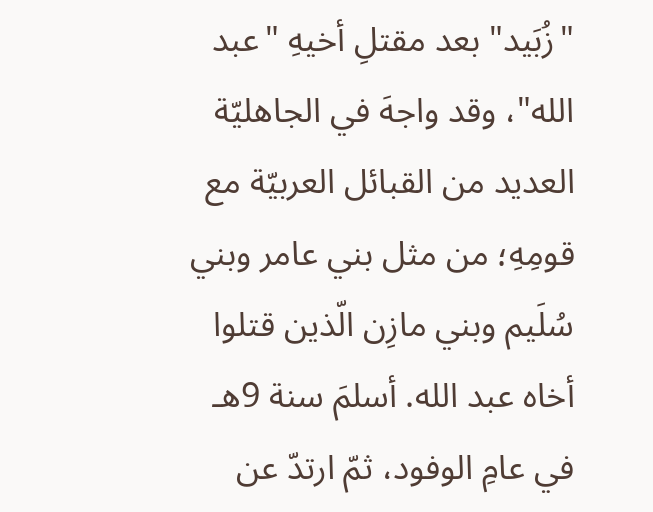"زُبَيد" بعد مقتلِ أخيهِ "عبد الله"، وقد واجهَ في الجاهليّة العديد من القبائل العربيّة مع قومِهِ؛ من مثل بني عامر وبني سُلَيم وبني مازِن الّذين قتلوا أخاه عبد الله. أسلمَ سنة 9هـ في عامِ الوفود، ثمّ ارتدّ عن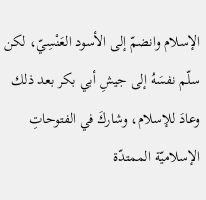الإسلام وانضمّ إلى الأسود العَنْسِيّ، لكن سلّم نفسَهُ إلى جيشِ أبي بكر بعد ذلك وعادَ للإسلام، وشاركَ في الفتوحاتِ الإسلاميّة الممتدّة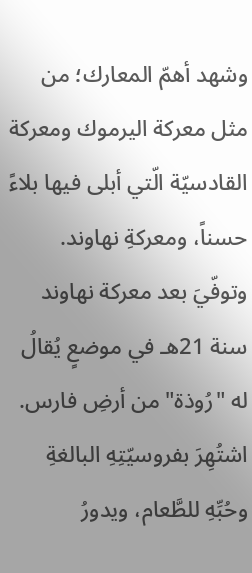وشهد أهمّ المعارك؛ من مثل معركة اليرموك ومعركة القادسيّة الّتي أبلى فيها بلاءً حسناً، ومعركةِ نهاوند. وتوفّيَ بعد معركة نهاوند سنة 21هـ في موضعٍ يُقالُ له "رُوذة" من أرضِ فارس. اشتُهِرَ بفروسيّتِهِ البالغةِ وحُبِّهِ للطَّعام، ويدورُ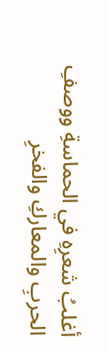أغلبُ شعرِهِ في الحماسةِ ووصفِ الحربِ والمعاركِ والفخرِ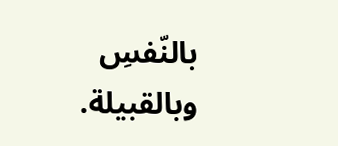بالنّفسِ وبالقبيلة.